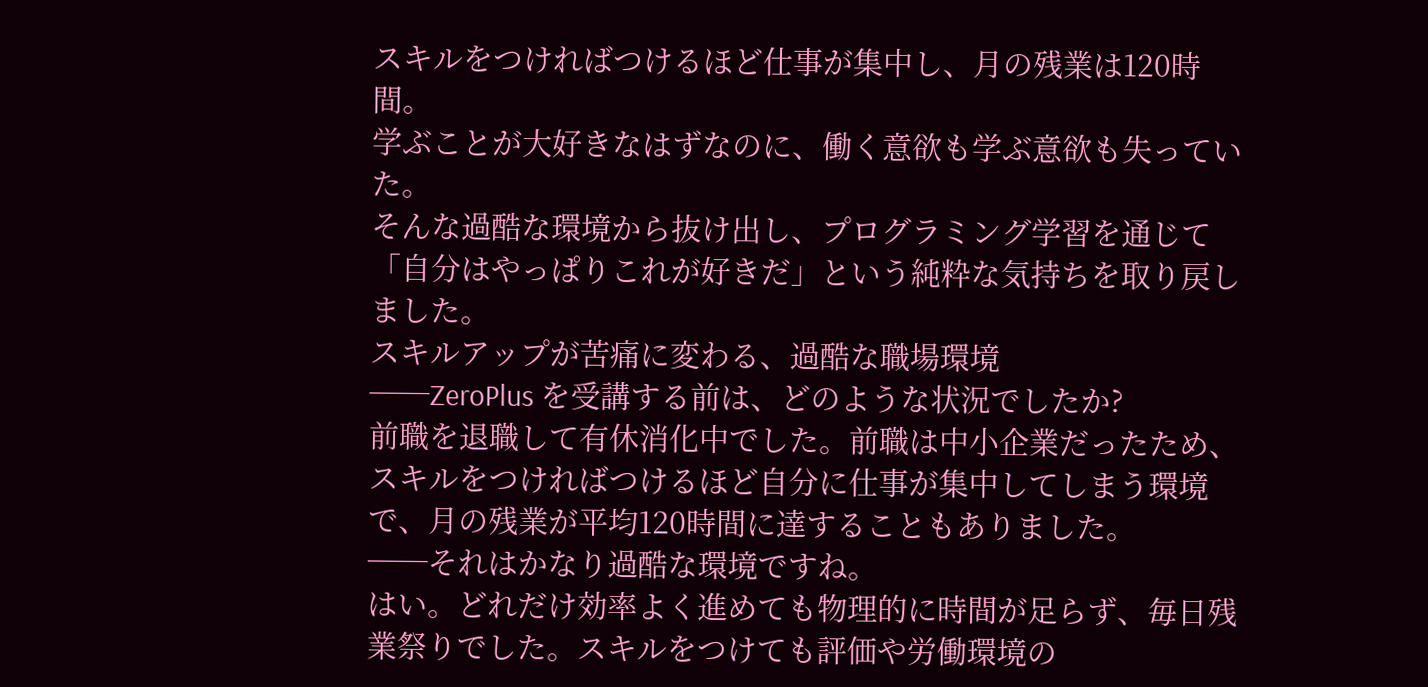スキルをつければつけるほど仕事が集中し、月の残業は120時間。
学ぶことが大好きなはずなのに、働く意欲も学ぶ意欲も失っていた。
そんな過酷な環境から抜け出し、プログラミング学習を通じて「自分はやっぱりこれが好きだ」という純粋な気持ちを取り戻しました。
スキルアップが苦痛に変わる、過酷な職場環境
──ZeroPlus を受講する前は、どのような状況でしたか?
前職を退職して有休消化中でした。前職は中小企業だったため、スキルをつければつけるほど自分に仕事が集中してしまう環境で、月の残業が平均120時間に達することもありました。
──それはかなり過酷な環境ですね。
はい。どれだけ効率よく進めても物理的に時間が足らず、毎日残業祭りでした。スキルをつけても評価や労働環境の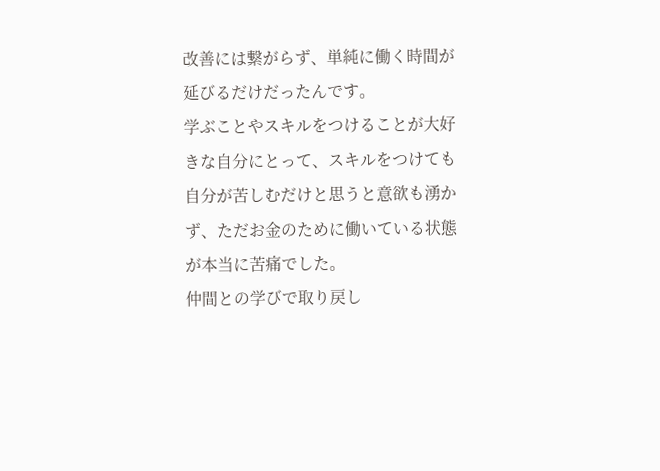改善には繋がらず、単純に働く時間が延びるだけだったんです。
学ぶことやスキルをつけることが大好きな自分にとって、スキルをつけても自分が苦しむだけと思うと意欲も湧かず、ただお金のために働いている状態が本当に苦痛でした。
仲間との学びで取り戻し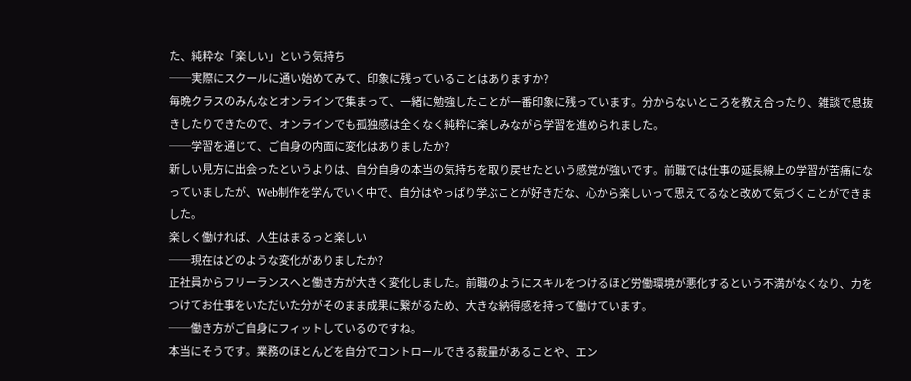た、純粋な「楽しい」という気持ち
──実際にスクールに通い始めてみて、印象に残っていることはありますか?
毎晩クラスのみんなとオンラインで集まって、一緒に勉強したことが一番印象に残っています。分からないところを教え合ったり、雑談で息抜きしたりできたので、オンラインでも孤独感は全くなく純粋に楽しみながら学習を進められました。
──学習を通じて、ご自身の内面に変化はありましたか?
新しい見方に出会ったというよりは、自分自身の本当の気持ちを取り戻せたという感覚が強いです。前職では仕事の延長線上の学習が苦痛になっていましたが、Web制作を学んでいく中で、自分はやっぱり学ぶことが好きだな、心から楽しいって思えてるなと改めて気づくことができました。
楽しく働ければ、人生はまるっと楽しい
──現在はどのような変化がありましたか?
正社員からフリーランスへと働き方が大きく変化しました。前職のようにスキルをつけるほど労働環境が悪化するという不満がなくなり、力をつけてお仕事をいただいた分がそのまま成果に繋がるため、大きな納得感を持って働けています。
──働き方がご自身にフィットしているのですね。
本当にそうです。業務のほとんどを自分でコントロールできる裁量があることや、エン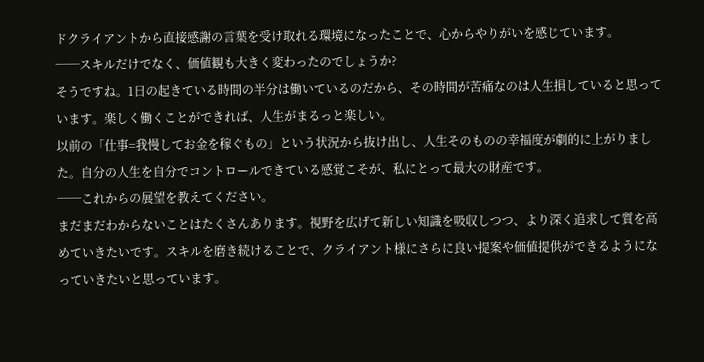ドクライアントから直接感謝の言葉を受け取れる環境になったことで、心からやりがいを感じています。
──スキルだけでなく、価値観も大きく変わったのでしょうか?
そうですね。1日の起きている時間の半分は働いているのだから、その時間が苦痛なのは人生損していると思っています。楽しく働くことができれば、人生がまるっと楽しい。
以前の「仕事=我慢してお金を稼ぐもの」という状況から抜け出し、人生そのものの幸福度が劇的に上がりました。自分の人生を自分でコントロールできている感覚こそが、私にとって最大の財産です。
──これからの展望を教えてください。
まだまだわからないことはたくさんあります。視野を広げて新しい知識を吸収しつつ、より深く追求して質を高めていきたいです。スキルを磨き続けることで、クライアント様にさらに良い提案や価値提供ができるようになっていきたいと思っています。